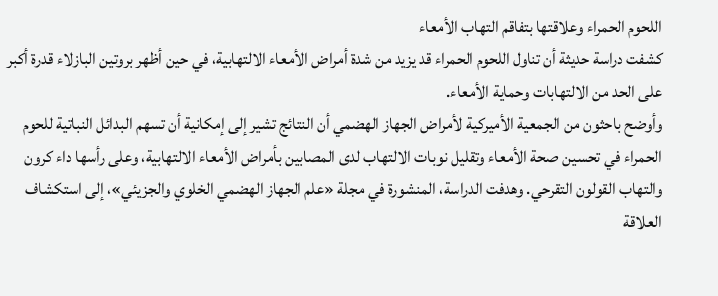اللحوم الحمراء وعلاقتها بتفاقم التهاب الأمعاء
كشفت دراسة حديثة أن تناول اللحوم الحمراء قد يزيد من شدة أمراض الأمعاء الالتهابية، في حين أظهر بروتين البازلاء قدرة أكبر على الحد من الالتهابات وحماية الأمعاء.
وأوضح باحثون من الجمعية الأميركية لأمراض الجهاز الهضمي أن النتائج تشير إلى إمكانية أن تسهم البدائل النباتية للحوم الحمراء في تحسين صحة الأمعاء وتقليل نوبات الالتهاب لدى المصابين بأمراض الأمعاء الالتهابية، وعلى رأسها داء كرون والتهاب القولون التقرحي. وهدفت الدراسة، المنشورة في مجلة «علم الجهاز الهضمي الخلوي والجزيئي»، إلى استكشاف العلاقة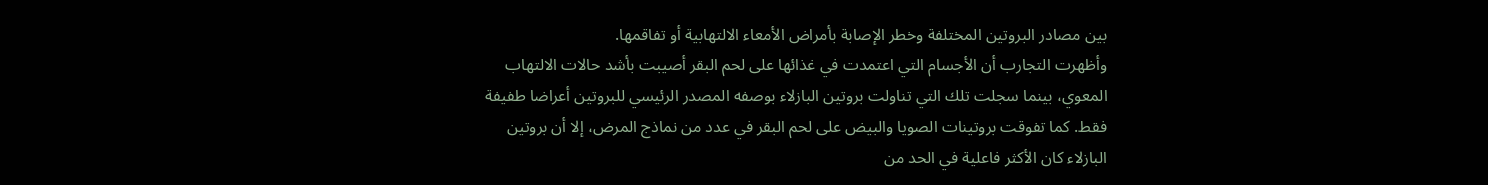بين مصادر البروتين المختلفة وخطر الإصابة بأمراض الأمعاء الالتهابية أو تفاقمها.
وأظهرت التجارب أن الأجسام التي اعتمدت في غذائها على لحم البقر أصيبت بأشد حالات الالتهاب المعوي، بينما سجلت تلك التي تناولت بروتين البازلاء بوصفه المصدر الرئيسي للبروتين أعراضا طفيفة فقط. كما تفوقت بروتينات الصويا والبيض على لحم البقر في عدد من نماذج المرض، إلا أن بروتين البازلاء كان الأكثر فاعلية في الحد من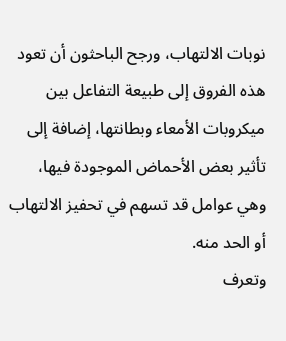نوبات الالتهاب، ورجح الباحثون أن تعود هذه الفروق إلى طبيعة التفاعل بين ميكروبات الأمعاء وبطانتها، إضافة إلى تأثير بعض الأحماض الموجودة فيها، وهي عوامل قد تسهم في تحفيز الالتهاب أو الحد منه.
وتعرف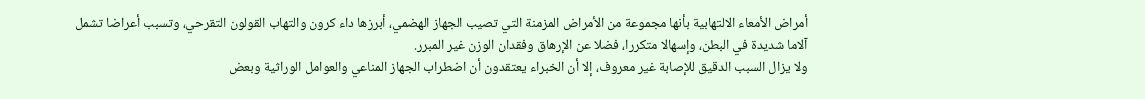أمراض الأمعاء الالتهابية بأنها مجموعة من الأمراض المزمنة التي تصيب الجهاز الهضمي، أبرزها داء كرون والتهاب القولون التقرحي، وتسبب أعراضا تشمل آلاما شديدة في البطن، وإسهالا متكررا، فضلا عن الإرهاق وفقدان الوزن غير المبرر.
ولا يزال السبب الدقيق للإصابة غير معروف، إلا أن الخبراء يعتقدون أن اضطراب الجهاز المناعي والعوامل الوراثية وبعض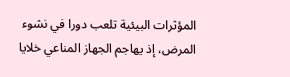المؤثرات البيئية تلعب دورا في نشوء المرض، إذ يهاجم الجهاز المناعي خلايا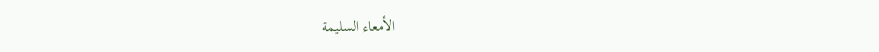الأمعاء السليمة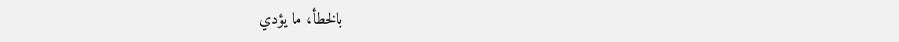بالخطأ، ما يؤدي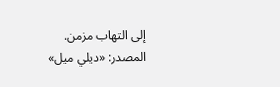إلى التهاب مزمن.
المصدر: «ديلي ميل»